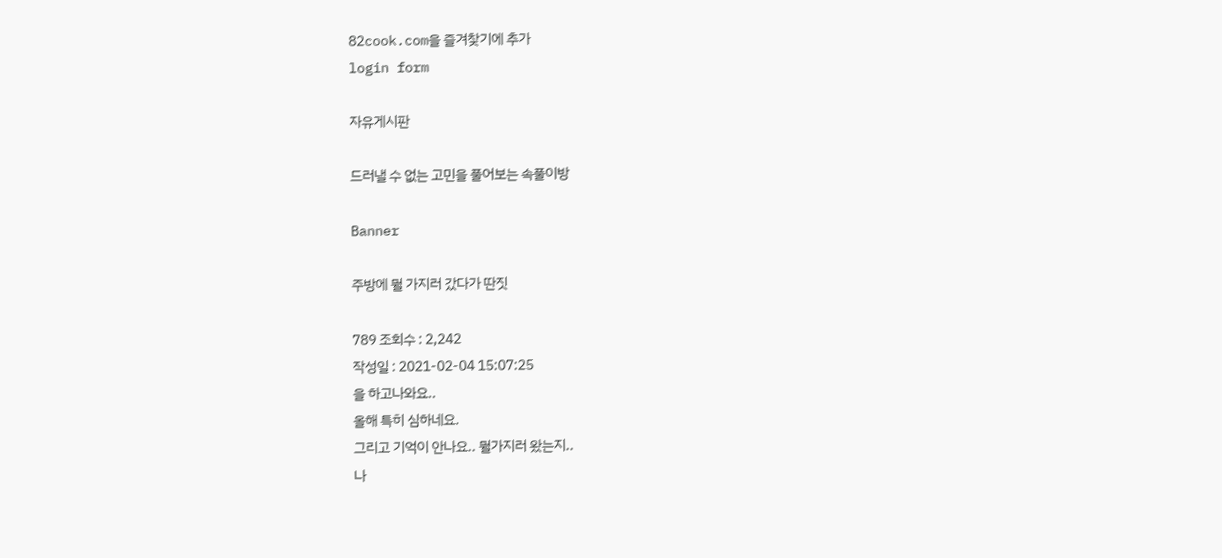82cook.com을 즐겨찾기에 추가
login form

자유게시판

드러낼 수 없는 고민을 풀어보는 속풀이방

Banner

주방에 뭘 가지러 갔다가 딴짓

789 조회수 : 2,242
작성일 : 2021-02-04 15:07:25
을 하고나와요..
올해 특히 심하네요.
그리고 기억이 안나요.. 뭘가지러 왔는지..
나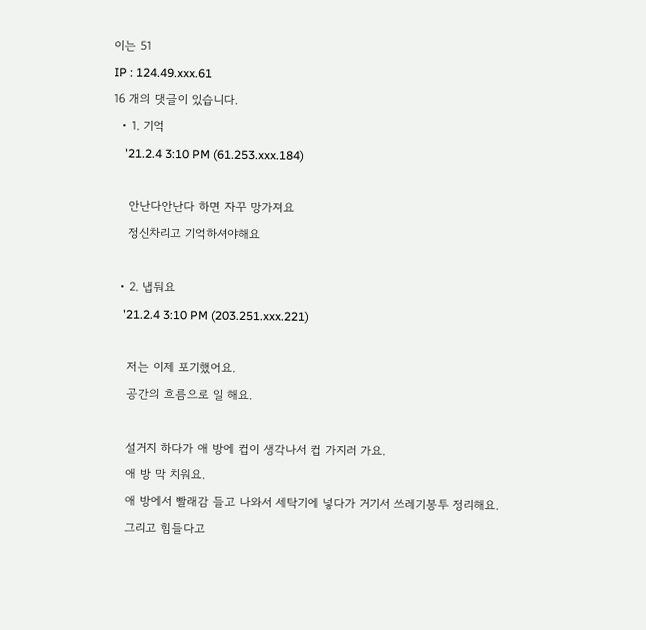이는 51
IP : 124.49.xxx.61
16 개의 댓글이 있습니다.
  • 1. 기억
    '21.2.4 3:10 PM (61.253.xxx.184)

    안난다안난다 하면 자꾸 망가져요
    정신차리고 기억하셔야해요

  • 2. 냅둬요
    '21.2.4 3:10 PM (203.251.xxx.221)

    저는 이제 포기했어요.
    공간의 흐름으로 일 해요.

    설거지 하다가 애 방에 컵이 생각나서 컵 가지러 가요.
    애 방 막 치워요.
    애 방에서 빨래감 들고 나와서 세탁기에 넣다가 거기서 쓰레기봉투 정리해요.
    그리고 힘들다고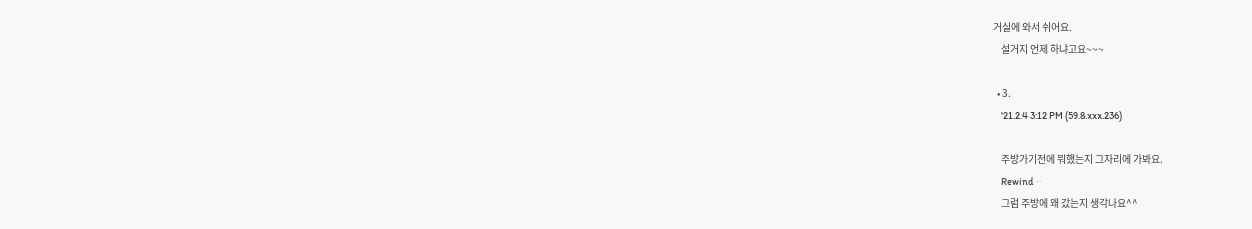거실에 와서 쉬어요.
    설거지 언제 하냐고요~~~

  • 3.
    '21.2.4 3:12 PM (59.8.xxx.236)

    주방가기전에 뭐했는지 그자리에 가봐요.
    Rewindᆢ
    그럼 주방에 왜 갔는지 생각나요^^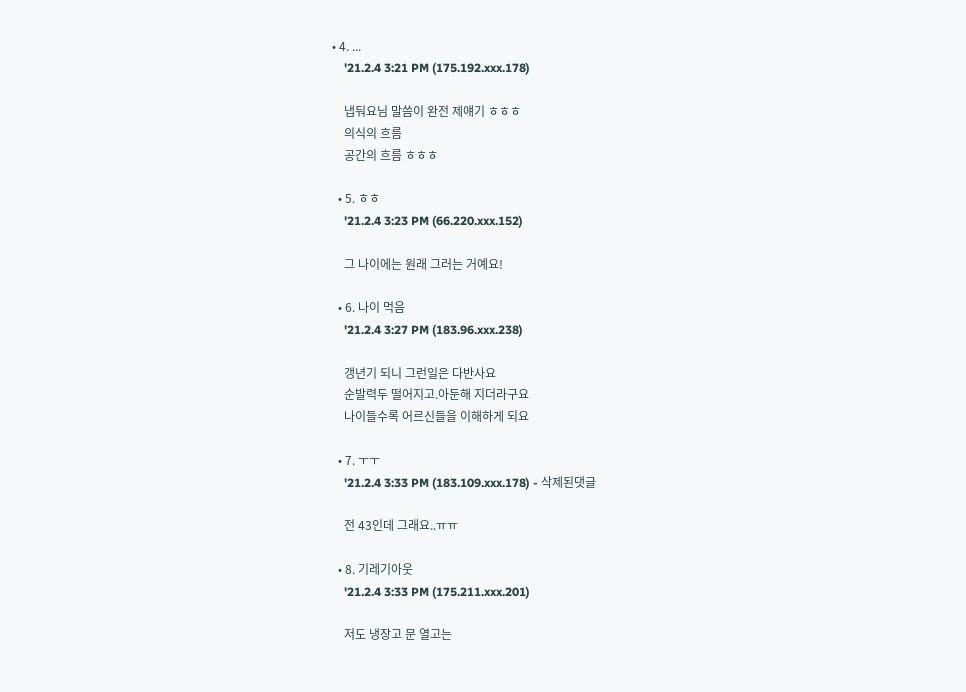• 4. ...
    '21.2.4 3:21 PM (175.192.xxx.178)

    냅둬요님 말씀이 완전 제얘기 ㅎㅎㅎ
    의식의 흐름
    공간의 흐름 ㅎㅎㅎ

  • 5. ㅎㅎ
    '21.2.4 3:23 PM (66.220.xxx.152)

    그 나이에는 원래 그러는 거예요!

  • 6. 나이 먹음
    '21.2.4 3:27 PM (183.96.xxx.238)

    갱년기 되니 그런일은 다반사요
    순발력두 떨어지고.아둔해 지더라구요
    나이들수록 어르신들을 이해하게 되요

  • 7. ㅜㅜ
    '21.2.4 3:33 PM (183.109.xxx.178) - 삭제된댓글

    전 43인데 그래요..ㅠㅠ

  • 8. 기레기아웃
    '21.2.4 3:33 PM (175.211.xxx.201)

    저도 냉장고 문 열고는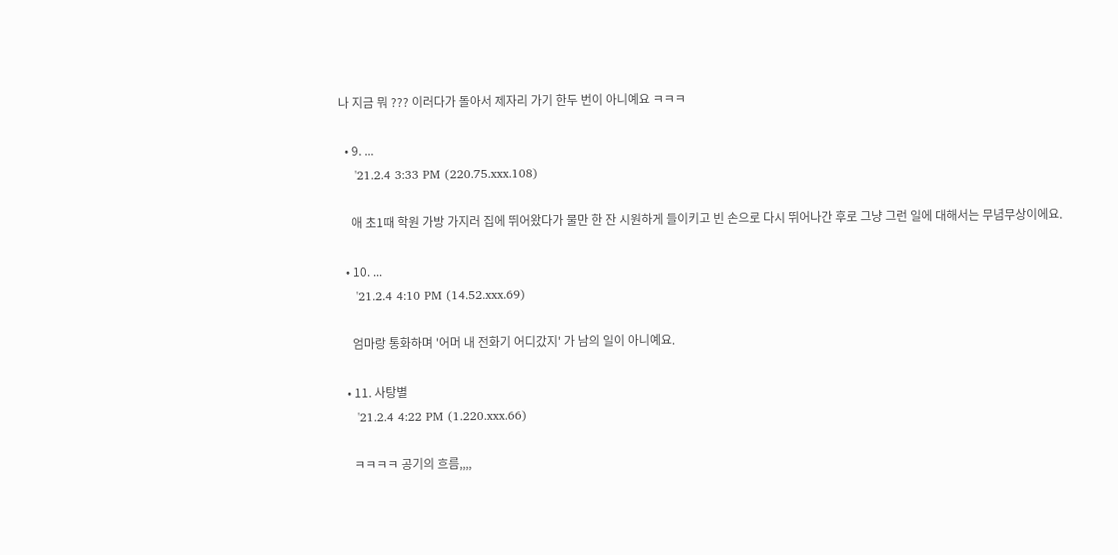나 지금 뭐 ??? 이러다가 돌아서 제자리 가기 한두 번이 아니예요 ㅋㅋㅋ

  • 9. ...
    '21.2.4 3:33 PM (220.75.xxx.108)

    애 초1때 학원 가방 가지러 집에 뛰어왔다가 물만 한 잔 시원하게 들이키고 빈 손으로 다시 뛰어나간 후로 그냥 그런 일에 대해서는 무념무상이에요.

  • 10. ...
    '21.2.4 4:10 PM (14.52.xxx.69)

    엄마랑 통화하며 '어머 내 전화기 어디갔지' 가 남의 일이 아니예요.

  • 11. 사탕별
    '21.2.4 4:22 PM (1.220.xxx.66)

    ㅋㅋㅋㅋ 공기의 흐름,,,,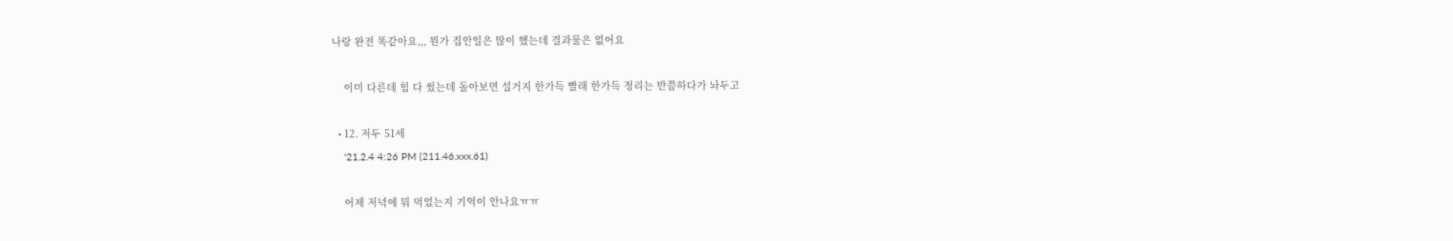나랑 완전 똑같아요,,, 뭔가 집안일은 많이 했는데 결과물은 없어요

    이미 다른데 힘 다 썼는데 돌아보면 설거지 한가득 빨래 한가득 정리는 반쯤하다가 놔두고

  • 12. 저두 51세
    '21.2.4 4:26 PM (211.46.xxx.61)

    어제 저녁에 뭐 먹었는지 기억이 안나요ㅠㅠ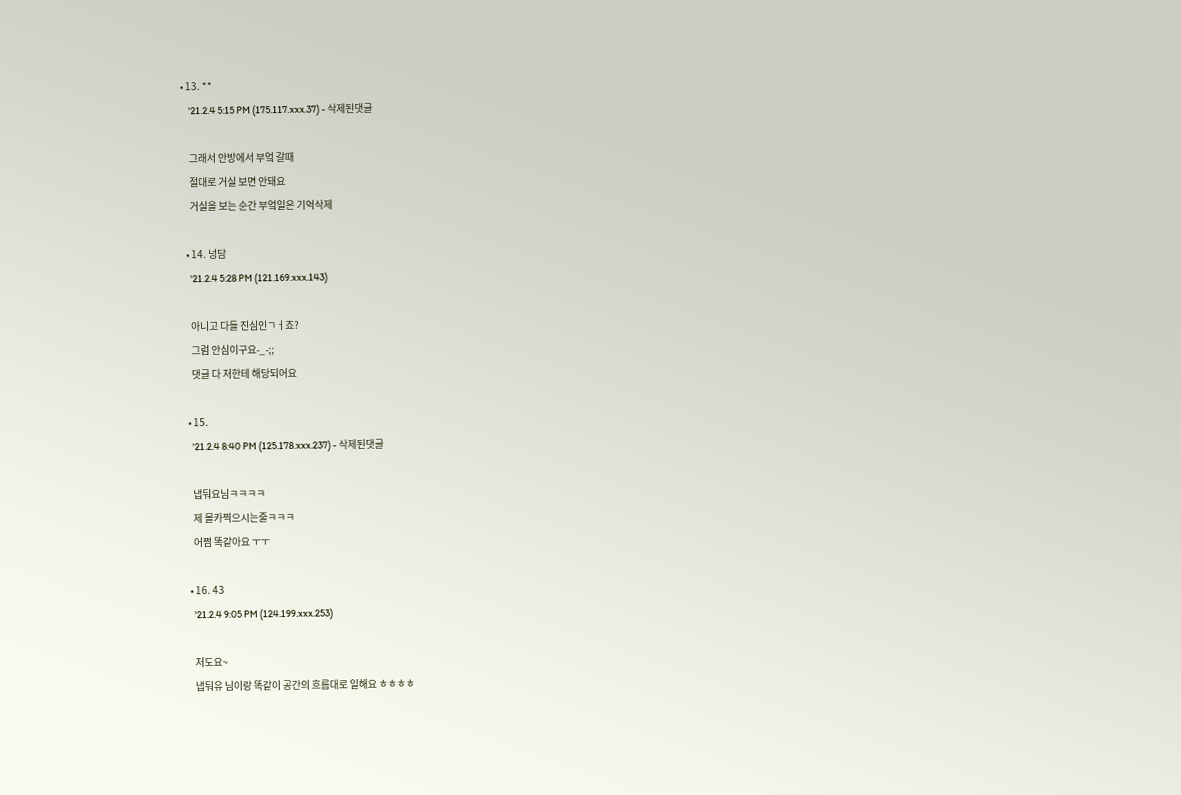• 13. **
    '21.2.4 5:15 PM (175.117.xxx.37) - 삭제된댓글

    그래서 안방에서 부엌 갈때
    절대로 거실 보면 안돼요
    거실을 보는 순간 부엌일은 기억삭제

  • 14. 넝담
    '21.2.4 5:28 PM (121.169.xxx.143)

    아니고 다들 진심인ㄱㅓ죠?
    그럼 안심이구요-_-;;
    댓글 다 저한테 해당되어요

  • 15.
    '21.2.4 8:40 PM (125.178.xxx.237) - 삭제된댓글

    냅둬요님ㅋㅋㅋㅋ
    제 몰카찍으시는줄ㅋㅋㅋ
    어쩜 똑같아요 ㅜㅜ

  • 16. 43
    '21.2.4 9:05 PM (124.199.xxx.253)

    저도요~
    냅둬유 님이랑 똑같이 공간의 흐름대로 일해요 ㅎㅎㅎㅎ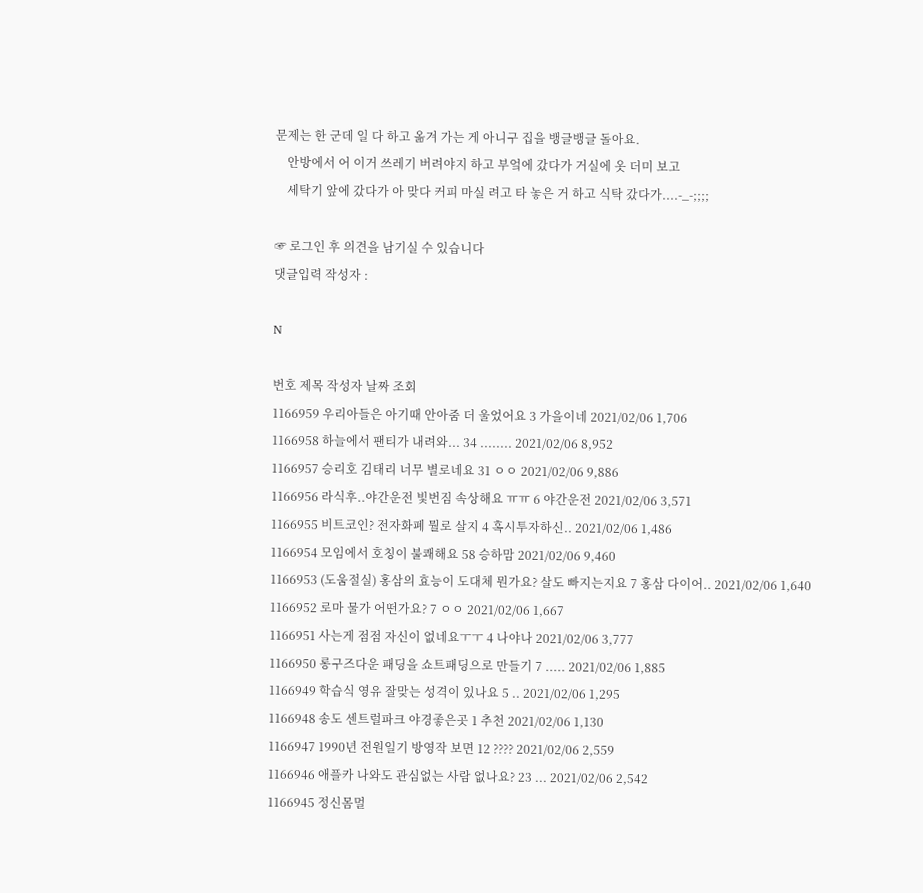문제는 한 군데 일 다 하고 옮겨 가는 게 아니구 집을 뱅글뱅글 돌아요.
    안방에서 어 이거 쓰레기 버려야지 하고 부엌에 갔다가 거실에 옷 더미 보고
    세탁기 앞에 갔다가 아 맞다 커피 마실 려고 타 놓은 거 하고 식탁 갔다가....-_-;;;;

☞ 로그인 후 의견을 남기실 수 있습니다
댓글입력 작성자 :

N

번호 제목 작성자 날짜 조회
1166959 우리아들은 아기때 안아줌 더 울었어요 3 가을이네 2021/02/06 1,706
1166958 하늘에서 팬티가 내려와... 34 ........ 2021/02/06 8,952
1166957 승리호 김태리 너무 별로네요 31 ㅇㅇ 2021/02/06 9,886
1166956 라식후..야간운전 빛번짐 속상해요 ㅠㅠ 6 야간운전 2021/02/06 3,571
1166955 비트코인? 전자화폐 뭘로 살지 4 혹시투자하신.. 2021/02/06 1,486
1166954 모임에서 호칭이 불쾌해요 58 승하맘 2021/02/06 9,460
1166953 (도움절실) 홍삼의 효능이 도대체 뭔가요? 살도 빠지는지요 7 홍삼 다이어.. 2021/02/06 1,640
1166952 로마 물가 어떤가요? 7 ㅇㅇ 2021/02/06 1,667
1166951 사는게 점점 자신이 없네요ㅜㅜ 4 나야나 2021/02/06 3,777
1166950 롱구즈다운 패딩을 쇼트패딩으로 만들기 7 ..... 2021/02/06 1,885
1166949 학습식 영유 잘맞는 성격이 있나요 5 .. 2021/02/06 1,295
1166948 송도 센트럴파크 야경좋은곳 1 추천 2021/02/06 1,130
1166947 1990년 전원일기 방영작 보면 12 ???? 2021/02/06 2,559
1166946 애플카 나와도 관심없는 사람 없나요? 23 ... 2021/02/06 2,542
1166945 정신몸멀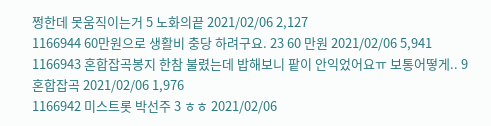쩡한데 못움직이는거 5 노화의끝 2021/02/06 2,127
1166944 60만원으로 생활비 충당 하려구요. 23 60 만원 2021/02/06 5,941
1166943 혼합잡곡봉지 한참 불렸는데 밥해보니 팥이 안익었어요ㅠ 보통어떻게.. 9 혼합잡곡 2021/02/06 1,976
1166942 미스트롯 박선주 3 ㅎㅎ 2021/02/06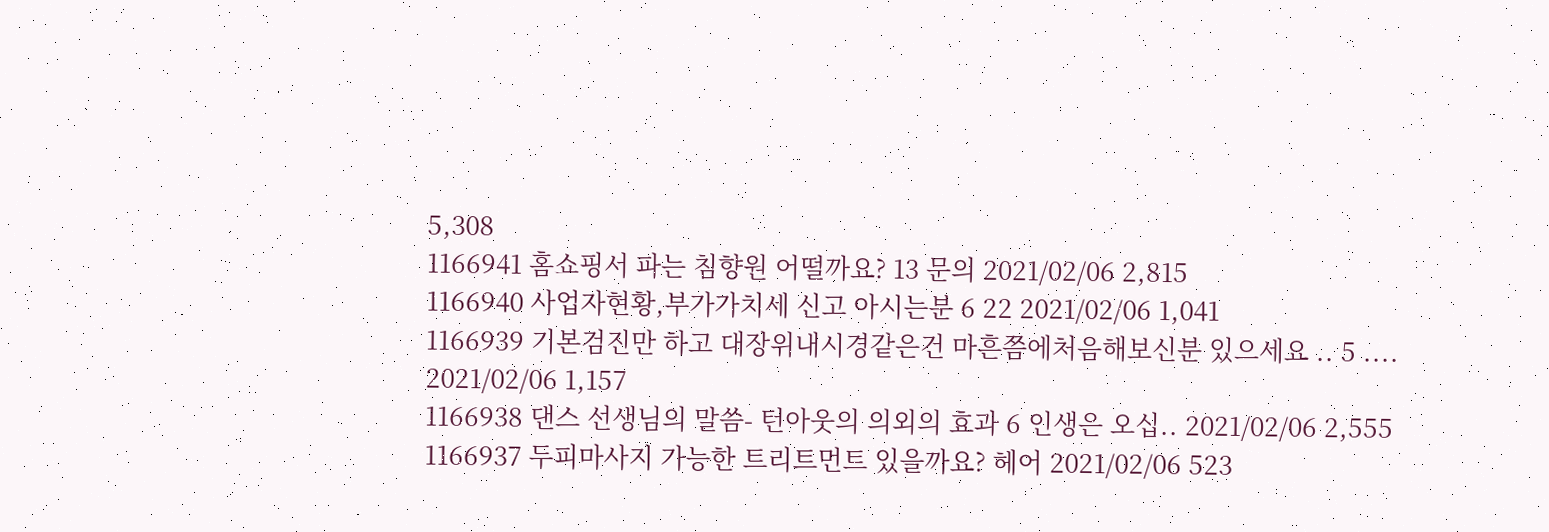5,308
1166941 홈쇼핑서 파는 침향원 어떨까요? 13 문의 2021/02/06 2,815
1166940 사업자현황,부가가치세 신고 아시는분 6 22 2021/02/06 1,041
1166939 기본검진만 하고 대장위내시경같은건 마흔쯤에처음해보신분 있으세요 .. 5 .... 2021/02/06 1,157
1166938 댄스 선생님의 말씀- 턴아웃의 의외의 효과 6 인생은 오십.. 2021/02/06 2,555
1166937 두피마사지 가능한 트리트먼트 있을까요? 헤어 2021/02/06 523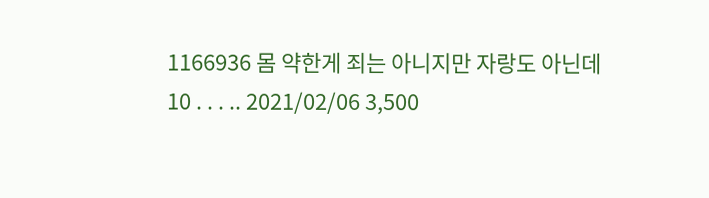1166936 몸 약한게 죄는 아니지만 자랑도 아닌데 10 . . . .. 2021/02/06 3,500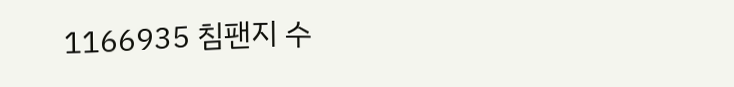1166935 침팬지 수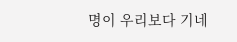명이 우리보다 기네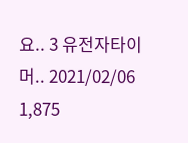요.. 3 유전자타이머.. 2021/02/06 1,875